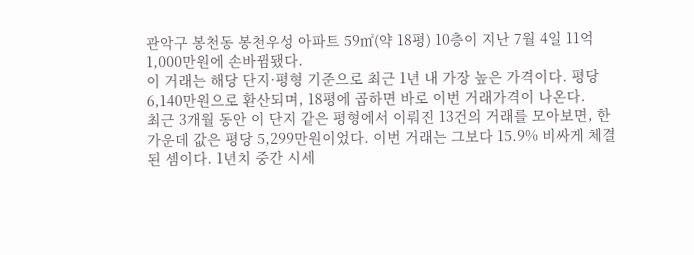관악구 봉천동 봉천우성 아파트 59㎡(약 18평) 10층이 지난 7월 4일 11억 1,000만원에 손바뀜됐다.
이 거래는 해당 단지·평형 기준으로 최근 1년 내 가장 높은 가격이다. 평당 6,140만원으로 환산되며, 18평에 곱하면 바로 이번 거래가격이 나온다.
최근 3개월 동안 이 단지 같은 평형에서 이뤄진 13건의 거래를 모아보면, 한가운데 값은 평당 5,299만원이었다. 이번 거래는 그보다 15.9% 비싸게 체결된 셈이다. 1년치 중간 시세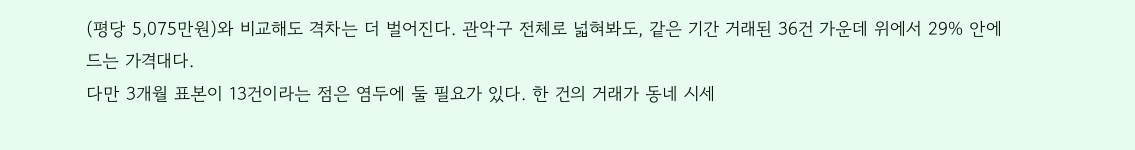(평당 5,075만원)와 비교해도 격차는 더 벌어진다. 관악구 전체로 넓혀봐도, 같은 기간 거래된 36건 가운데 위에서 29% 안에 드는 가격대다.
다만 3개월 표본이 13건이라는 점은 염두에 둘 필요가 있다. 한 건의 거래가 동네 시세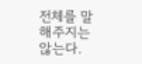전체를 말해주지는 않는다.